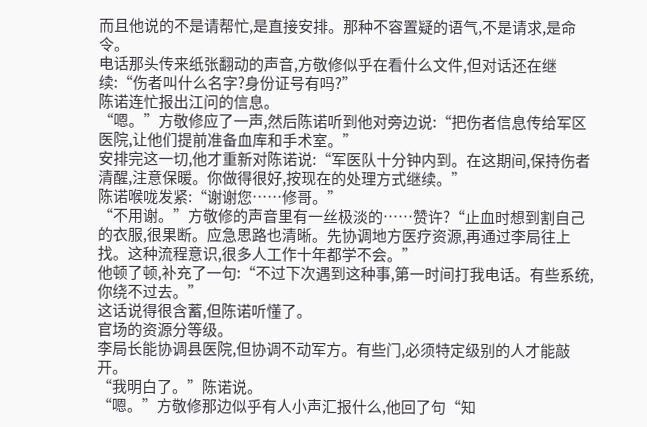而且他说的不是请帮忙,是直接安排。那种不容置疑的语气,不是请求,是命令。
电话那头传来纸张翻动的声音,方敬修似乎在看什么文件,但对话还在继续:“伤者叫什么名字?身份证号有吗?”
陈诺连忙报出江问的信息。
“嗯。”方敬修应了一声,然后陈诺听到他对旁边说:“把伤者信息传给军区医院,让他们提前准备血库和手术室。”
安排完这一切,他才重新对陈诺说:“军医队十分钟内到。在这期间,保持伤者清醒,注意保暖。你做得很好,按现在的处理方式继续。”
陈诺喉咙发紧:“谢谢您……修哥。”
“不用谢。”方敬修的声音里有一丝极淡的……赞许?“止血时想到割自己的衣服,很果断。应急思路也清晰。先协调地方医疗资源,再通过李局往上找。这种流程意识,很多人工作十年都学不会。”
他顿了顿,补充了一句:“不过下次遇到这种事,第一时间打我电话。有些系统,你绕不过去。”
这话说得很含蓄,但陈诺听懂了。
官场的资源分等级。
李局长能协调县医院,但协调不动军方。有些门,必须特定级别的人才能敲开。
“我明白了。”陈诺说。
“嗯。”方敬修那边似乎有人小声汇报什么,他回了句“知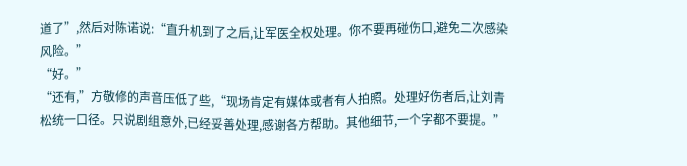道了”,然后对陈诺说:“直升机到了之后,让军医全权处理。你不要再碰伤口,避免二次感染风险。”
“好。”
“还有,”方敬修的声音压低了些,“现场肯定有媒体或者有人拍照。处理好伤者后,让刘青松统一口径。只说剧组意外,已经妥善处理,感谢各方帮助。其他细节,一个字都不要提。”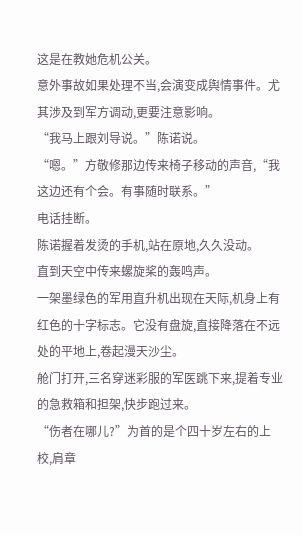这是在教她危机公关。
意外事故如果处理不当,会演变成舆情事件。尤其涉及到军方调动,更要注意影响。
“我马上跟刘导说。”陈诺说。
“嗯。”方敬修那边传来椅子移动的声音,“我这边还有个会。有事随时联系。”
电话挂断。
陈诺握着发烫的手机,站在原地,久久没动。
直到天空中传来螺旋桨的轰鸣声。
一架墨绿色的军用直升机出现在天际,机身上有红色的十字标志。它没有盘旋,直接降落在不远处的平地上,卷起漫天沙尘。
舱门打开,三名穿迷彩服的军医跳下来,提着专业的急救箱和担架,快步跑过来。
“伤者在哪儿?”为首的是个四十岁左右的上校,肩章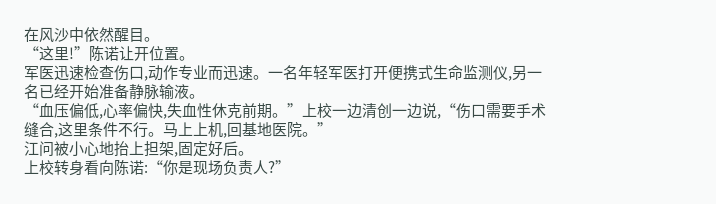在风沙中依然醒目。
“这里!”陈诺让开位置。
军医迅速检查伤口,动作专业而迅速。一名年轻军医打开便携式生命监测仪,另一名已经开始准备静脉输液。
“血压偏低,心率偏快,失血性休克前期。”上校一边清创一边说,“伤口需要手术缝合,这里条件不行。马上上机,回基地医院。”
江问被小心地抬上担架,固定好后。
上校转身看向陈诺:“你是现场负责人?”